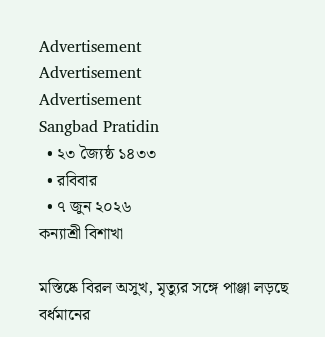Advertisement
Advertisement
Advertisement
Sangbad Pratidin
  • ২৩ জ্যৈষ্ঠ ১৪৩৩
  • রবিবার
  • ৭ জুন ২০২৬
কন্যাশ্রী বিশাখা

মস্তিষ্কে বিরল অসুখ, মৃত্যুর সঙ্গে পাঞ্জা লড়ছে বর্ধমানের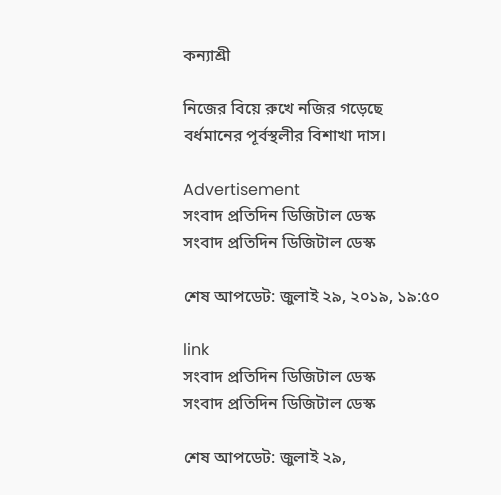কন্যাশ্রী

নিজের বিয়ে রুখে নজির গড়েছে বর্ধমানের পূর্বস্থলীর বিশাখা দাস।

Advertisement
সংবাদ প্রতিদিন ডিজিটাল ডেস্ক
সংবাদ প্রতিদিন ডিজিটাল ডেস্ক

শেষ আপডেট: জুলাই ২৯, ২০১৯, ১৯:৫০

link
সংবাদ প্রতিদিন ডিজিটাল ডেস্ক
সংবাদ প্রতিদিন ডিজিটাল ডেস্ক

শেষ আপডেট: জুলাই ২৯,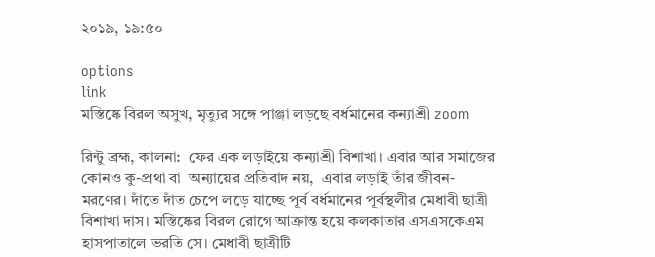২০১৯, ১৯:৫০

options
link
মস্তিষ্কে বিরল অসুখ, মৃত্যুর সঙ্গে পাঞ্জা লড়ছে বর্ধমানের কন্যাশ্রী zoom

রিন্টু ব্রহ্ম, কালনা:  ফের এক লড়াইয়ে কন্যাশ্রী বিশাখা। এবার আর সমাজের কোনও কু-প্রথা বা  অন্যায়ের প্রতিবাদ নয়,  এবার লড়াই তাঁর জীবন-মরণের। দাঁতে দাঁত চেপে লড়ে যাচ্ছে পূর্ব বর্ধমানের পূর্বস্থলীর মেধাবী ছাত্রী বিশাখা দাস। মস্তিষ্কের বিরল রোগে আক্রান্ত হয়ে কলকাতার এসএসকেএম হাসপাতালে ভরতি সে। মেধাবী ছাত্রীটি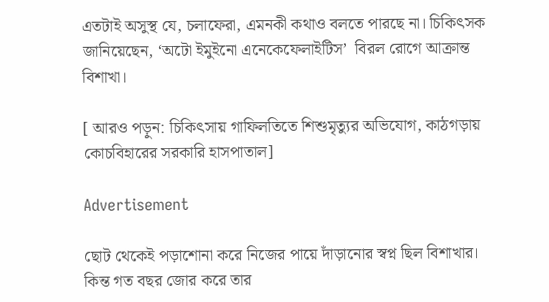এতটাই অসুস্থ যে, চলাফেরা, এমনকী কথাও বলতে পারছে না। চিকিৎসক জানিয়েছেন, ‘অটো ইমুইনো এনেকেফেলাইটিস’  বিরল রোগে আক্রান্ত বিশাখা।

[ আরও পড়ুন: চিকিৎসায় গাফিলতিতে শিশুমৃত্যুর অভিযোগ, কাঠগড়ায় কোচবিহারের সরকারি হাসপাতাল]

Advertisement

ছোট থেকেই পড়াশোনা করে নিজের পায়ে দাঁড়ানোর স্বপ্ন ছিল বিশাখার। কিন্ত গত বছর জোর করে তার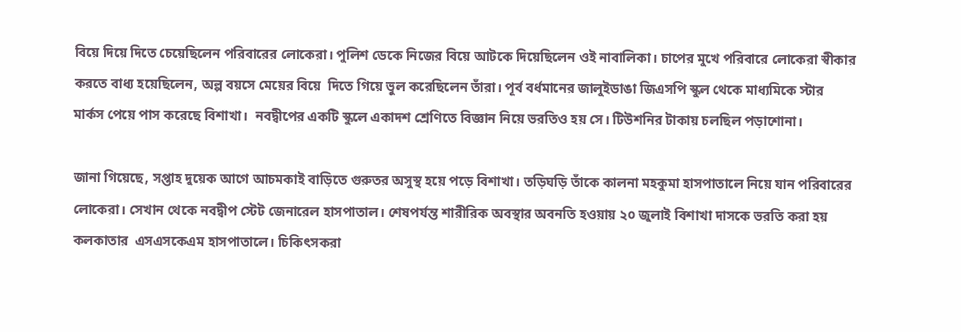বিয়ে দিয়ে দিতে চেয়েছিলেন পরিবারের লোকেরা। পুলিশ ডেকে নিজের বিয়ে আটকে দিয়েছিলেন ওই নাবালিকা। চাপের মুখে পরিবারে লোকেরা স্বীকার করতে বাধ্য হয়েছিলেন, অল্প বয়সে মেয়ের বিয়ে  দিতে গিয়ে ভুল করেছিলেন তাঁরা। পূর্ব বর্ধমানের জালুইডাঙা জিএসপি স্কুল থেকে মাধ্যমিকে স্টার মার্কস পেয়ে পাস করেছে বিশাখা।  নবদ্বীপের একটি স্কুলে একাদশ শ্রেণিতে বিজ্ঞান নিয়ে ভরতিও হয় সে। টিউশনির টাকায় চলছিল পড়াশোনা।

জানা গিয়েছে, সপ্তাহ দুয়েক আগে আচমকাই বাড়িতে গুরুতর অসুস্থ হয়ে পড়ে বিশাখা। তড়িঘড়ি তাঁকে কালনা মহকুমা হাসপাতালে নিয়ে যান পরিবারের লোকেরা। সেখান থেকে নবদ্বীপ স্টেট জেনারেল হাসপাতাল। শেষপর্যন্ত শারীরিক অবস্থার অবনতি হওয়ায় ২০ জুলাই বিশাখা দাসকে ভরতি করা হয় কলকাতার  এসএসকেএম হাসপাতালে। চিকিৎসকরা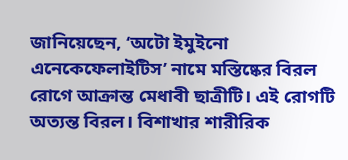জানিয়েছেন, ‘অটো ইমুইনো এনেকেফেলাইটিস’ নামে মস্তিষ্কের বিরল রোগে আক্রান্ত মেধাবী ছাত্রীটি। এই রোগটি অত্যন্ত বিরল। বিশাখার শারীরিক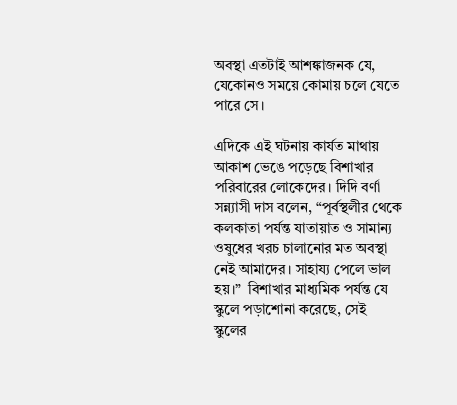অবস্থা এতটাই আশঙ্কাজনক যে, যেকোনও সময়ে কোমায় চলে যেতে পারে সে।

এদিকে এই ঘটনায় কার্যত মাথায় আকাশ ভেঙে পড়েছে বিশাখার পরিবারের লোকেদের। দিদি বর্ণা সন্ন্যাসী দাস বলেন, “পূর্বস্থলীর থেকে কলকাতা পর্যন্ত যাতায়াত ও সামান্য ওষুধের খরচ চালানোর মত অবস্থা নেই আমাদের। সাহায্য পেলে ভাল হয়।”  বিশাখার মাধ্যমিক পর্যন্ত যে স্কুলে পড়াশোনা করেছে, সেই স্কুলের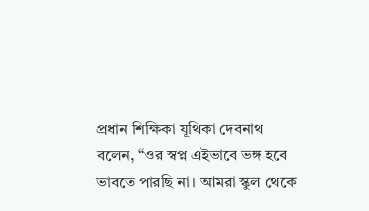প্রধান শিক্ষিকা যূথিকা দেবনাথ বলেন, “ওর স্বপ্ন এইভাবে ভঙ্গ হবে ভাবতে পারছি না। আমরা স্কুল থেকে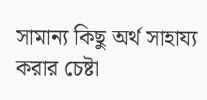সামান্য কিছু অর্থ সাহায্য করার চেষ্টা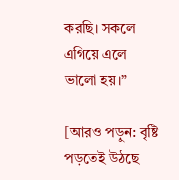করছি। সকলে এগিয়ে এলে ভালো হয়।”

[আরও পড়ুন: বৃষ্টি পড়তেই উঠছে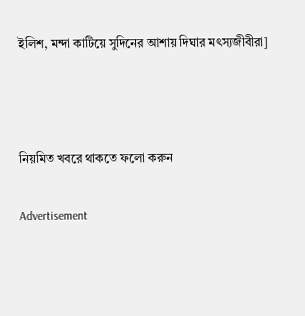ইলিশ, মন্দা কাটিয়ে সুদিনের আশায় দিঘার মৎস্যজীবীরা]



নিয়মিত খবরে থাকতে ফলো করুন

Advertisement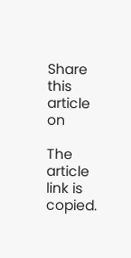Share this article on

The article link is copied.